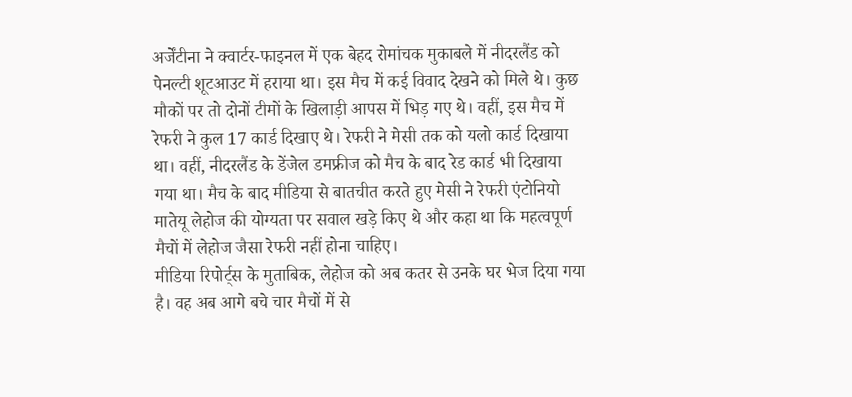अर्जेंटीना ने क्वार्टर-फाइनल में एक बेहद रोमांचक मुकाबले में नीदरलैंड को पेनल्टी शूटआउट में हराया था। इस मैच में कई विवाद देखने को मिले थे। कुछ मौकों पर तो दोनों टीमों के खिलाड़ी आपस में भिड़ गए थे। वहीं, इस मैच में रेफरी ने कुल 17 कार्ड दिखाए थे। रेफरी ने मेसी तक को यलो कार्ड दिखाया था। वहीं, नीदरलैंड के डेंजेल डमफ्रीज को मैच के बाद रेड कार्ड भी दिखाया गया था। मैच के बाद मीडिया से बातचीत करते हुए मेसी ने रेफरी एंटोनियो मातेयू लेहोज की योग्यता पर सवाल खड़े किए थे और कहा था कि महत्वपूर्ण मैचों में लेहोज जैसा रेफरी नहीं होना चाहिए।
मीडिया रिपोर्ट्स के मुताबिक, लेहोज को अब कतर से उनके घर भेज दिया गया है। वह अब आगे बचे चार मैचों में से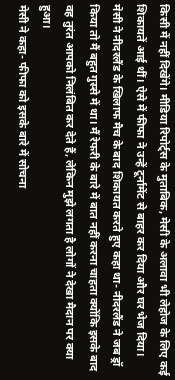किसी में नहीं दिखेंगे। मीडिया रिपोर्ट्स के मुताबिक, मेसी के अलावा भी लेहोज के लिए कई शिकायतें आई थीं। ऐसे में फीफा ने उन्हें टूर्नामेंट से बाहर कर दिया और घर भेज दिया। मेसी ने नीदरलैंड के खिलाफ मैच के बाद शिकायत करते हुए कहा था- नीदरलैंड ने जब ड्रॉ किया तो मैं बहुत गुस्से में था। मैं रेफरी के बारे में बात नहीं करना चाहता क्योंकि इसके बाद वह तुरंत आपको निलंबित कर देते हैं, लेकिन मुझे लगता है लोगों ने देखा मैदान पर क्या हुआ।
मेसी ने कहा- फीफा को इसके बारे में सोचना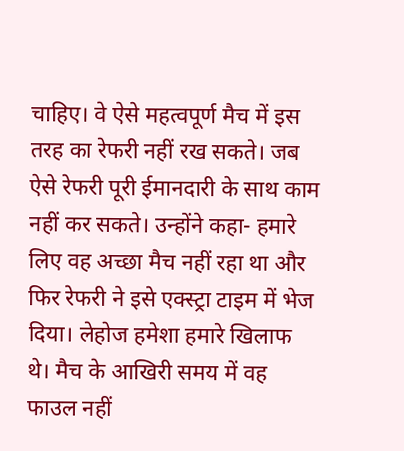चाहिए। वे ऐसे महत्वपूर्ण मैच में इस तरह का रेफरी नहीं रख सकते। जब ऐसे रेफरी पूरी ईमानदारी के साथ काम नहीं कर सकते। उन्होंने कहा- हमारे लिए वह अच्छा मैच नहीं रहा था और फिर रेफरी ने इसे एक्स्ट्रा टाइम में भेज दिया। लेहोज हमेशा हमारे खिलाफ थे। मैच के आखिरी समय में वह फाउल नहीं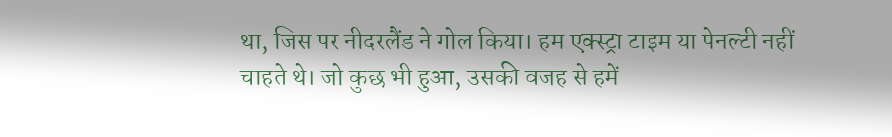था, जिस पर नीदरलैंड ने गोल किया। हम एक्स्ट्रा टाइम या पेनल्टी नहीं चाहते थे। जो कुछ भी हुआ, उसकी वजह से हमें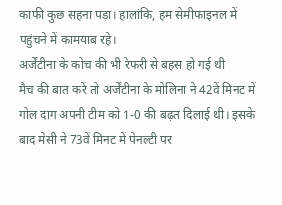काफी कुछ सहना पड़ा। हालांकि, हम सेमीफाइनल में पहुंचने में कामयाब रहे।
अर्जेंटीना के कोच की भी रेफरी से बहस हो गई थी
मैच की बात करें तो अर्जेंटीना के मोलिना ने 42वें मिनट में गोल दाग अपनी टीम को 1-0 की बढ़त दिलाई थी। इसके बाद मेसी ने 73वें मिनट में पेनल्टी पर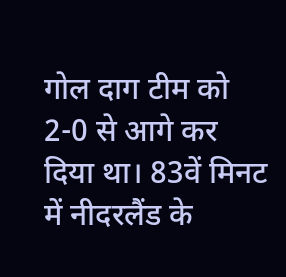गोल दाग टीम को 2-0 से आगे कर दिया था। 83वें मिनट में नीदरलैंड के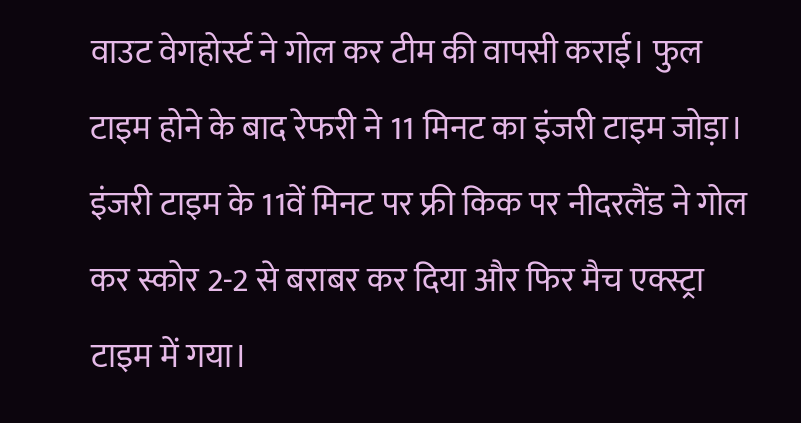वाउट वेगहोर्स्ट ने गोल कर टीम की वापसी कराई। फुल टाइम होने के बाद रेफरी ने 11 मिनट का इंजरी टाइम जोड़ा। इंजरी टाइम के 11वें मिनट पर फ्री किक पर नीदरलैंड ने गोल कर स्कोर 2-2 से बराबर कर दिया और फिर मैच एक्स्ट्रा टाइम में गया।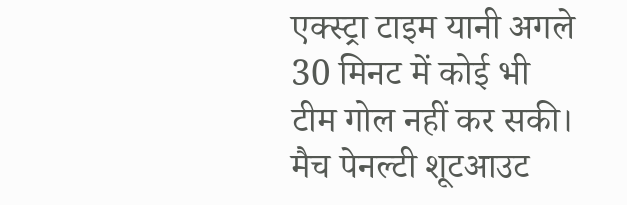एक्स्ट्रा टाइम यानी अगले 30 मिनट में कोई भी टीम गोल नहीं कर सकी। मैच पेनल्टी शूटआउट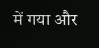में गया और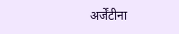अर्जेंटीना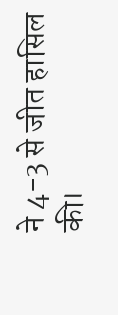ने 4-3 से जीत हासिल की।